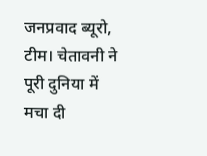जनप्रवाद ब्यूरो, टीम। चेतावनी ने पूरी दुनिया में मचा दी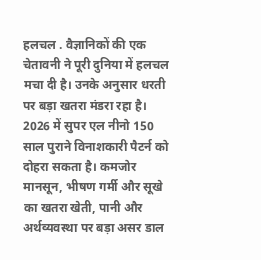हलचल . वैज्ञानिकों की एक चेतावनी ने पूरी दुनिया में हलचल मचा दी है। उनके अनुसार धरती पर बड़ा खतरा मंडरा रहा है। 2026 में सुपर एल नीनो 150 साल पुराने विनाशकारी पैटर्न को दोहरा सकता है। कमजोर मानसून, भीषण गर्मी और सूखे का खतरा खेती, पानी और अर्थव्यवस्था पर बड़ा असर डाल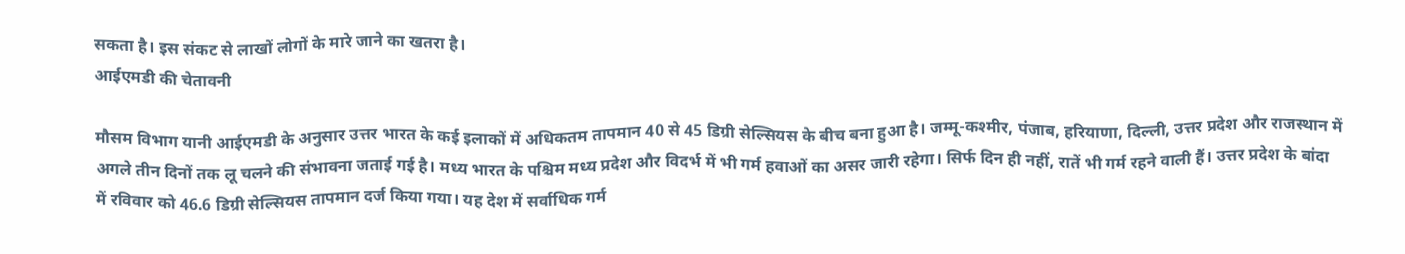सकता है। इस संकट से लाखों लोगों के मारे जाने का खतरा है।
आईएमडी की चेतावनी

मौसम विभाग यानी आईएमडी के अनुसार उत्तर भारत के कई इलाकों में अधिकतम तापमान 40 से 45 डिग्री सेल्सियस के बीच बना हुआ है। जम्मू-कश्मीर, पंजाब, हरियाणा, दिल्ली, उत्तर प्रदेश और राजस्थान में अगले तीन दिनों तक लू चलने की संभावना जताई गई है। मध्य भारत के पश्चिम मध्य प्रदेश और विदर्भ में भी गर्म हवाओं का असर जारी रहेगा। सिर्फ दिन ही नहीं, रातें भी गर्म रहने वाली हैं। उत्तर प्रदेश के बांदा में रविवार को 46.6 डिग्री सेल्सियस तापमान दर्ज किया गया। यह देश में सर्वाधिक गर्म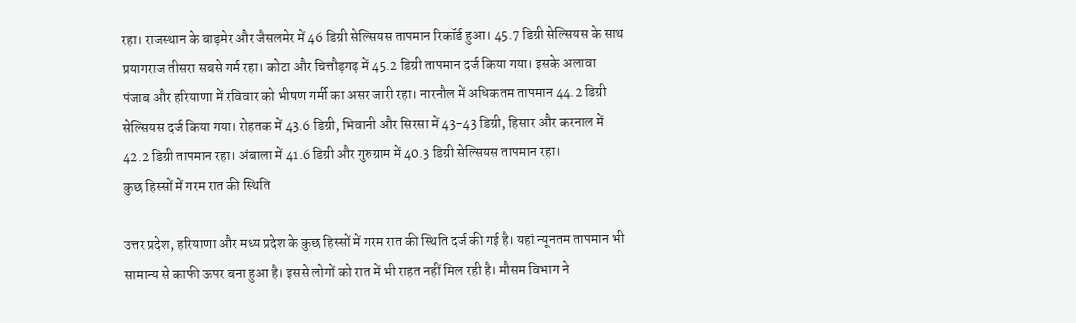रहा। राजस्थान के बाड़मेर और जैसलमेर में 46 डिग्री सेल्सियस तापमान रिकॉर्ड हुआ। 45.7 डिग्री सेल्सियस के साथ प्रयागराज तीसरा सबसे गर्म रहा। कोटा और चित्तौड़गढ़ में 45.2 डिग्री तापमान दर्ज किया गया। इसके अलावा पंजाब और हरियाणा में रविवार को भीषण गर्मी का असर जारी रहा। नारनौल में अधिकतम तापमान 44.2 डिग्री सेल्सियस दर्ज किया गया। रोहतक में 43.6 डिग्री, भिवानी और सिरसा में 43-43 डिग्री, हिसार और करनाल में 42.2 डिग्री तापमान रहा। अंबाला में 41.6 डिग्री और गुरुग्राम में 40.3 डिग्री सेल्सियस तापमान रहा।
कुछ हिस्सों में गरम रात की स्थिति

उत्तर प्रदेश, हरियाणा और मध्य प्रदेश के कुछ हिस्सों में गरम रात की स्थिति दर्ज की गई है। यहां न्यूनतम तापमान भी सामान्य से काफी ऊपर बना हुआ है। इससे लोगों को रात में भी राहत नहीं मिल रही है। मौसम विभाग ने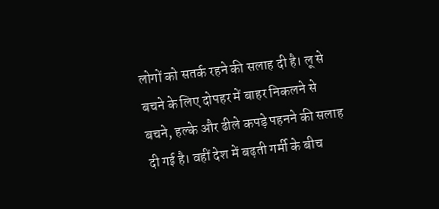लोगों को सतर्क रहने की सलाह दी है। लू से बचने के लिए दोपहर में बाहर निकलने से बचने, हल्के और ढीले कपड़े पहनने की सलाह दी गई है। वहीं देश में बढ़ती गर्मी के बीच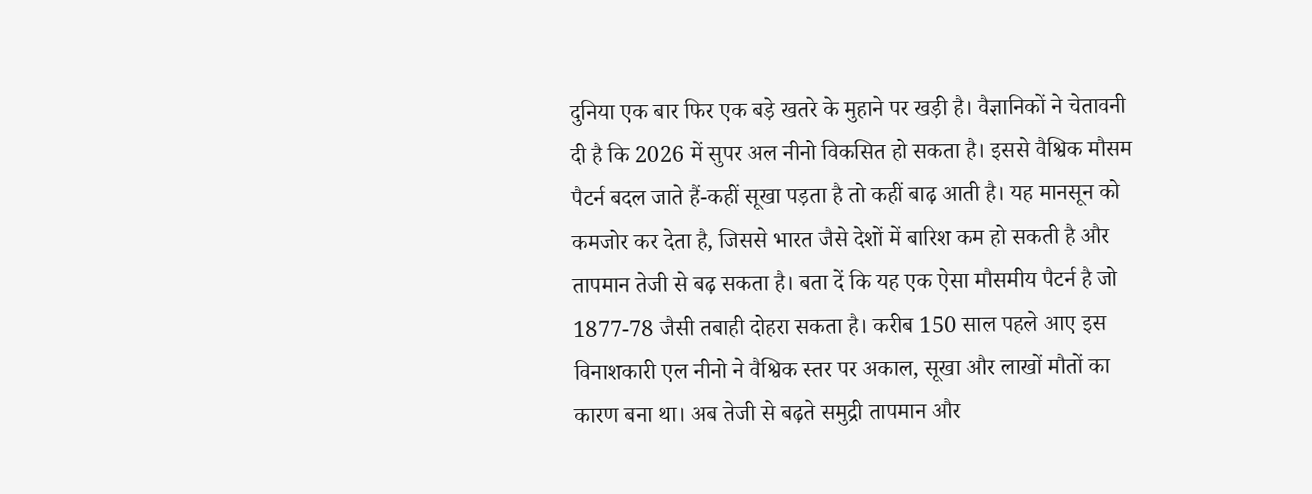दुनिया एक बार फिर एक बड़े खतरे के मुहाने पर खड़ी है। वैज्ञानिकों ने चेतावनी दी है कि 2026 में सुपर अल नीनो विकसित हो सकता है। इससे वैश्विक मौसम पैटर्न बदल जाते हैं-कहीं सूखा पड़ता है तो कहीं बाढ़ आती है। यह मानसून को कमजोर कर देता है, जिससे भारत जैसे देशों में बारिश कम हो सकती है और तापमान तेजी से बढ़ सकता है। बता दें कि यह एक ऐसा मौसमीय पैटर्न है जो 1877-78 जैसी तबाही दोहरा सकता है। करीब 150 साल पहले आए इस विनाशकारी एल नीनो ने वैश्विक स्तर पर अकाल, सूखा और लाखों मौतों का कारण बना था। अब तेजी से बढ़ते समुद्री तापमान और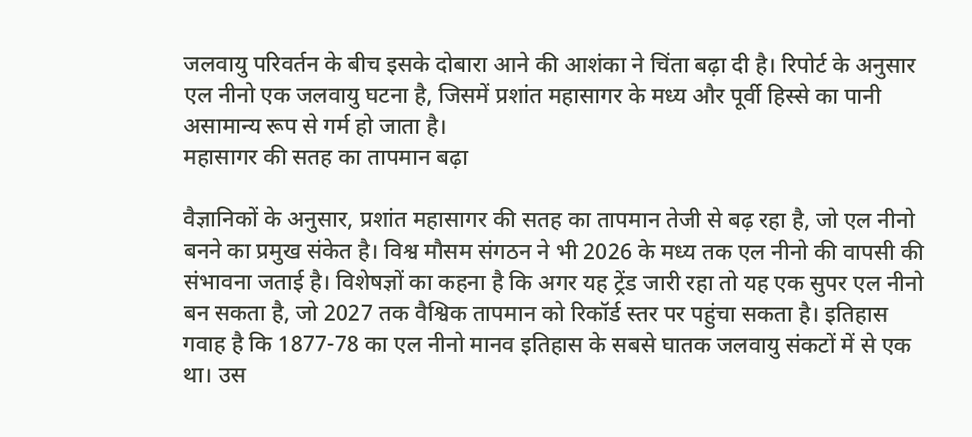जलवायु परिवर्तन के बीच इसके दोबारा आने की आशंका ने चिंता बढ़ा दी है। रिपोर्ट के अनुसार एल नीनो एक जलवायु घटना है, जिसमें प्रशांत महासागर के मध्य और पूर्वी हिस्से का पानी असामान्य रूप से गर्म हो जाता है।
महासागर की सतह का तापमान बढ़ा

वैज्ञानिकों के अनुसार, प्रशांत महासागर की सतह का तापमान तेजी से बढ़ रहा है, जो एल नीनो बनने का प्रमुख संकेत है। विश्व मौसम संगठन ने भी 2026 के मध्य तक एल नीनो की वापसी की संभावना जताई है। विशेषज्ञों का कहना है कि अगर यह ट्रेंड जारी रहा तो यह एक सुपर एल नीनो बन सकता है, जो 2027 तक वैश्विक तापमान को रिकॉर्ड स्तर पर पहुंचा सकता है। इतिहास गवाह है कि 1877-78 का एल नीनो मानव इतिहास के सबसे घातक जलवायु संकटों में से एक था। उस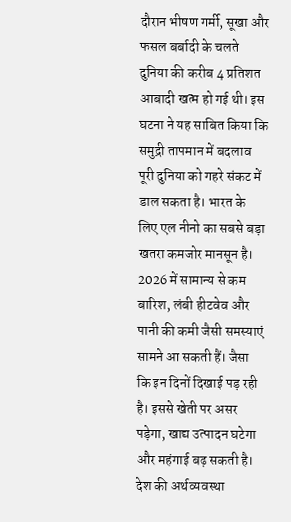दौरान भीषण गर्मी, सूखा और फसल बर्बादी के चलते दुनिया की करीब 4 प्रतिशत आबादी खत्म हो गई थी। इस घटना ने यह साबित किया कि समुद्री तापमान में बदलाव पूरी दुनिया को गहरे संकट में डाल सकता है। भारत के लिए एल नीनो का सबसे बड़ा खतरा कमजोर मानसून है। 2026 में सामान्य से कम बारिश, लंबी हीटवेव और पानी की कमी जैसी समस्याएं सामने आ सकती हैं। जैसा कि इन दिनों दिखाई पड़ रही है। इससे खेती पर असर पड़ेगा, खाद्य उत्पादन घटेगा और महंगाई बढ़ सकती है। देश की अर्थव्यवस्था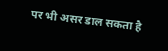पर भी असर डाल सकता है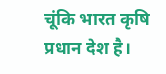चूंकि भारत कृषि प्रधान देश है।